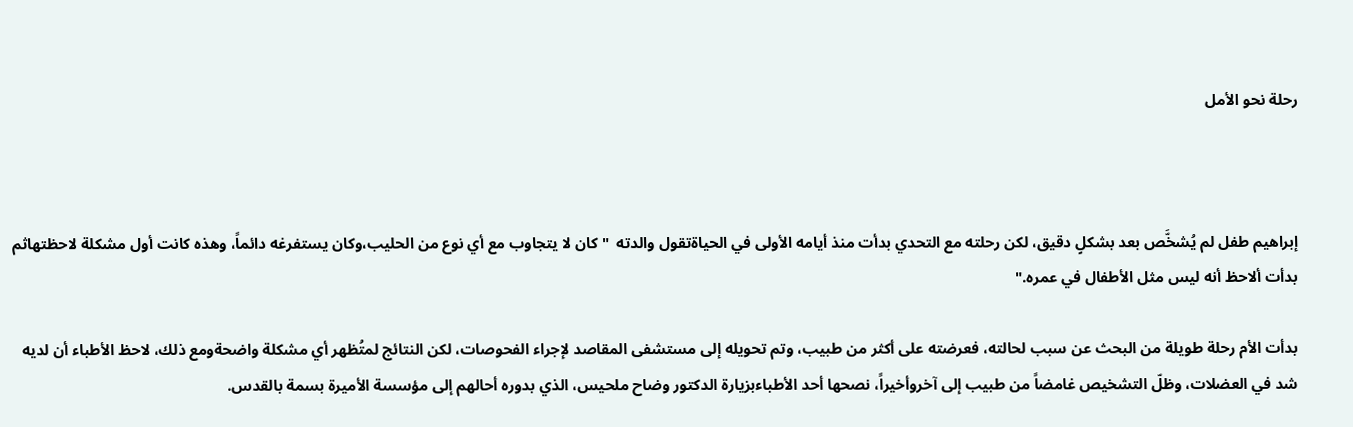رحلة نحو الأمل



إبراهيم طفل لم يُشخَّص بعد بشكلٍ دقيق، لكن رحلته مع التحدي بدأت منذ أيامه الأولى في الحياةتقول والدته  "كان لا يتجاوب مع أي نوع من الحليب،وكان يستفرغه دائماً، وهذه كانت أول مشكلة لاحظتهاثم بدأت ألاحظ أنه ليس مثل الأطفال في عمره."

بدأت الأم رحلة طويلة من البحث عن سبب لحالته، فعرضته على أكثر من طبيب، وتم تحويله إلى مستشفى المقاصد لإجراء الفحوصات، لكن النتائج لمتُظهر أي مشكلة واضحةومع ذلك، لاحظ الأطباء أن لديه شد في العضلات، وظلّ التشخيص غامضاً من طبيب إلى آخروأخيراً، نصحها أحد الأطباءبزيارة الدكتور وضاح ملحيس، الذي بدوره أحالهم إلى مؤسسة الأميرة بسمة بالقدس.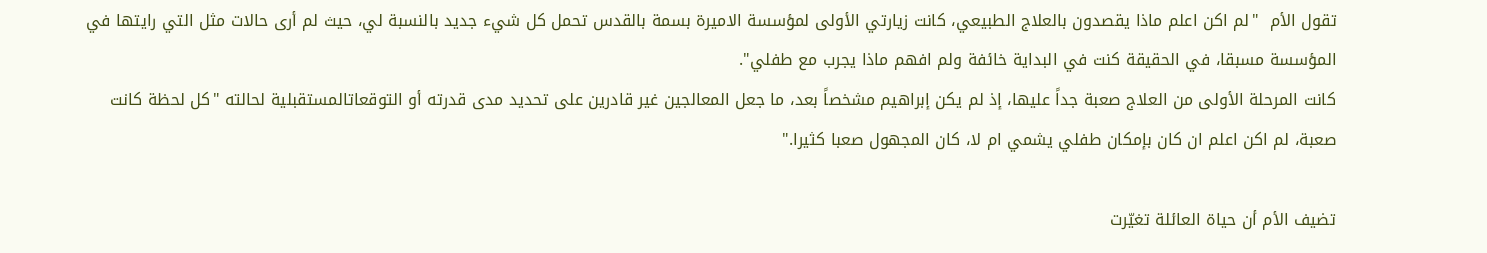تقول الأم  "لم اكن اعلم ماذا يقصدون بالعلاج الطبيعي، كانت زيارتي الأولى لمؤسسة الاميرة بسمة بالقدس تحمل كل شيء جديد بالنسبة لي، حيث لم أرى حالات مثل التي رايتها في المؤسسة مسبقا، في الحقيقة كنت في البداية خائفة ولم افهم ماذا يجرب مع طفلي".
كانت المرحلة الأولى من العلاج صعبة جداً عليها، إذ لم يكن إبراهيم مشخصاً بعد، ما جعل المعالجين غير قادرين على تحديد مدى قدرته أو التوقعاتالمستقبلية لحالته "كل لحظة كانت صعبة، لم اكن اعلم ان كان بإمكان طفلي يشمي ام لا، كان المجهول صعبا كثيرا."

تضيف الأم أن حياة العائلة تغيّرت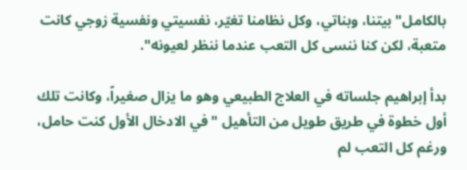بالكامل" بيتنا، وبناتي، وكل نظامنا تغيّر، نفسيتي ونفسية زوجي كانت متعبة، لكن كنا ننسى كل التعب عندما ننظر لعيونه".

بدأ إبراهيم جلساته في العلاج الطبيعي وهو ما يزال صغيراً، وكانت تلك أول خطوة في طريق طويل من التأهيل "في الادخال الأول كنت حامل، ورغم كل التعب لم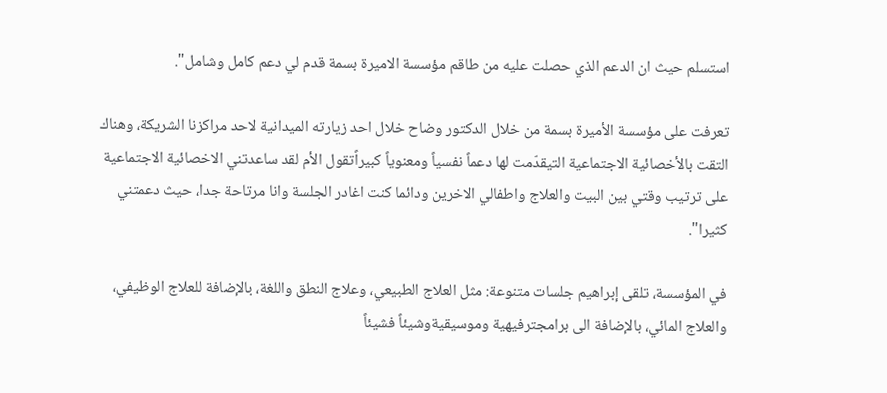استسلم حيث ان الدعم الذي حصلت عليه من طاقم مؤسسة الاميرة بسمة قدم لي دعم كامل وشامل".

تعرفت على مؤسسة الأميرة بسمة من خلال الدكتور وضاح خلال احد زيارته الميدانية لاحد مراكزنا الشريكة، وهناك التقت بالأخصائية الاجتماعية التيقدّمت لها دعماً نفسياً ومعنوياً كبيراًتقول الأم لقد ساعدتني الاخصائية الاجتماعية على ترتيب وقتي بين البيت والعلاج واطفالي الاخرين ودائما كنت اغادر الجلسة وانا مرتاحة جدا، حيث دعمتني كثيرا".

في المؤسسة، تلقى إبراهيم جلسات متنوعة: مثل العلاج الطبيعي، وعلاج النطق واللغة، بالإضافة للعلاج الوظيفي، والعلاج المائي، بالإضافة الى برامجترفيهية وموسيقيةوشيئاً فشيئاً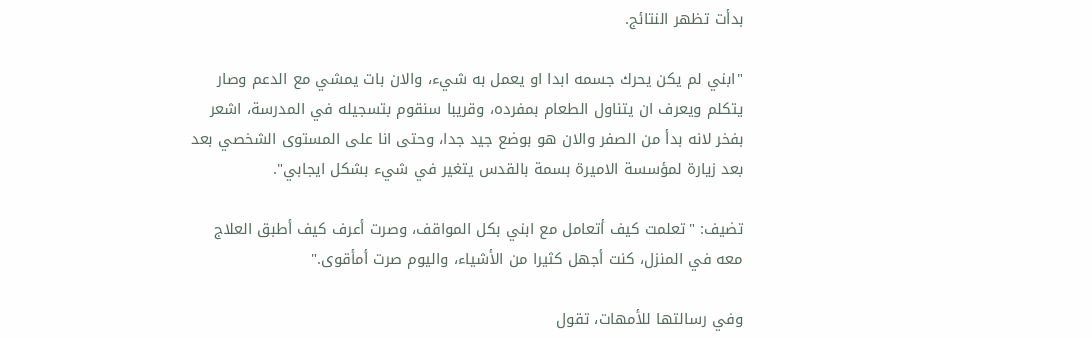بدأت تظهر النتائج.

"ابني لم يكن يحرك جسمه ابدا او يعمل به شيء، والان بات يمشي مع الدعم وصار يتكلم ويعرف ان يتناول الطعام بمفرده، وقريبا سنقوم بتسجيله في المدرسة، اشعر بفخر لانه بدأ من الصفر والان هو بوضع جيد جدا، وحتى انا على المستوى الشخصي بعد بعد زيارة لمؤسسة الاميرة بسمة بالقدس يتغير في شيء بشكل ايجابي".

تضيف: "تعلمت كيف أتعامل مع ابني بكل المواقف، وصرت أعرف كيف أطبق العلاج معه في المنزل، كنت أجهل كثيرا من الأشياء، واليوم صرت أمأقوى."

وفي رسالتها للأمهات، تقول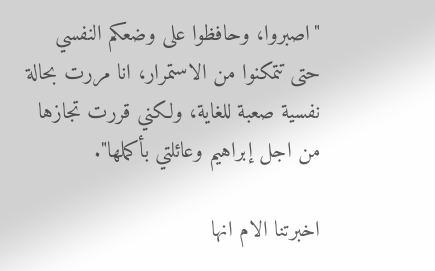"اصبروا، وحافظوا على وضعكم النفسي حتى تتمكنوا من الاستمرار، انا مررت بحالة نفسية صعبة للغاية، ولكني قررت تجازها من اجل إبراهيم وعائلتي بأكملها".

اخبرتنا الام انها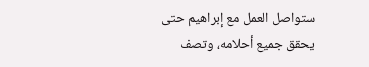ستواصل العمل مع إبراهيم حتى يحقق جميع أحلامه، وتصف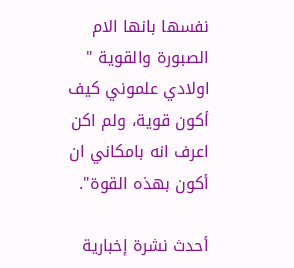نفسها بانها الام الصبورة والقوية " اولادي علموني كيف أكون قوية، ولم اكن اعرف انه بامكاني ان أكون بهذه القوة".

أحدث نشرة إخبارية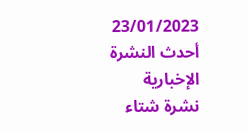23/01/2023
أحدث النشرة الإخبارية
نشرة شتاء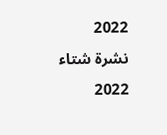2022
نشرة شتاء 2022